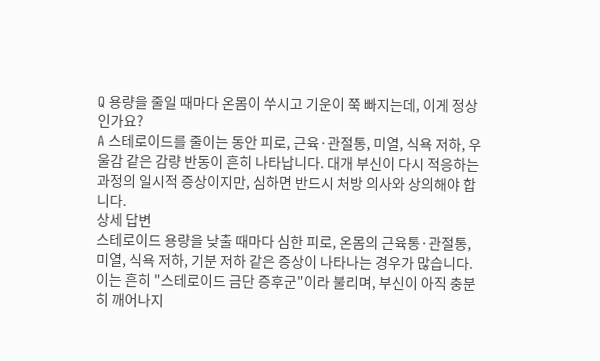Q 용량을 줄일 때마다 온몸이 쑤시고 기운이 쭉 빠지는데, 이게 정상인가요?
A 스테로이드를 줄이는 동안 피로, 근육·관절통, 미열, 식욕 저하, 우울감 같은 감량 반동이 흔히 나타납니다. 대개 부신이 다시 적응하는 과정의 일시적 증상이지만, 심하면 반드시 처방 의사와 상의해야 합니다.
상세 답변
스테로이드 용량을 낮출 때마다 심한 피로, 온몸의 근육통·관절통, 미열, 식욕 저하, 기분 저하 같은 증상이 나타나는 경우가 많습니다. 이는 흔히 "스테로이드 금단 증후군"이라 불리며, 부신이 아직 충분히 깨어나지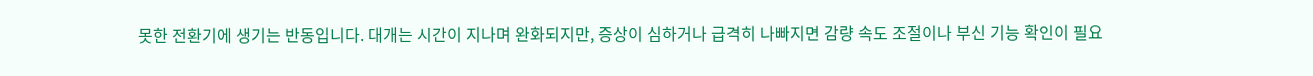못한 전환기에 생기는 반동입니다. 대개는 시간이 지나며 완화되지만, 증상이 심하거나 급격히 나빠지면 감량 속도 조절이나 부신 기능 확인이 필요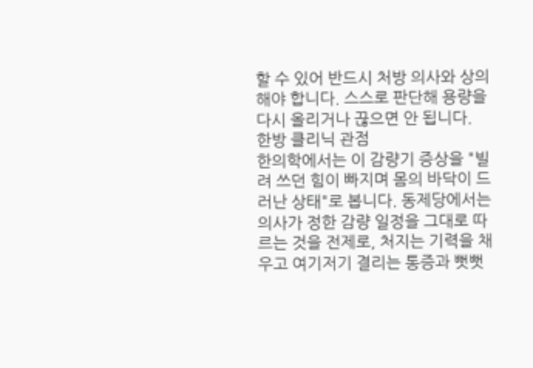할 수 있어 반드시 처방 의사와 상의해야 합니다. 스스로 판단해 용량을 다시 올리거나 끊으면 안 됩니다.
한방 클리닉 관점
한의학에서는 이 감량기 증상을 "빌려 쓰던 힘이 빠지며 몸의 바닥이 드러난 상태"로 봅니다. 동제당에서는 의사가 정한 감량 일정을 그대로 따르는 것을 전제로, 처지는 기력을 채우고 여기저기 결리는 통증과 뻣뻣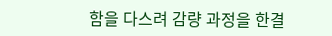함을 다스려 감량 과정을 한결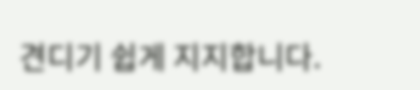견디기 쉽게 지지합니다.